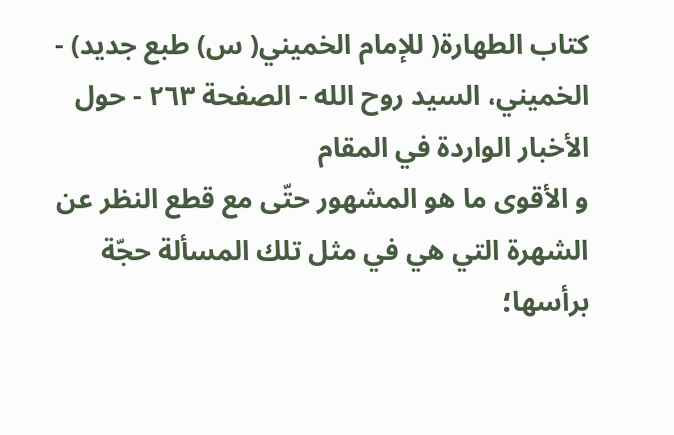كتاب الطهارة( للإمام الخميني( س) طبع جديد) - الخميني، السيد روح الله - الصفحة ٢٦٣ - حول الأخبار الواردة في المقام
و الأقوى ما هو المشهور حتّى مع قطع النظر عن الشهرة التي هي في مثل تلك المسألة حجّة برأسها؛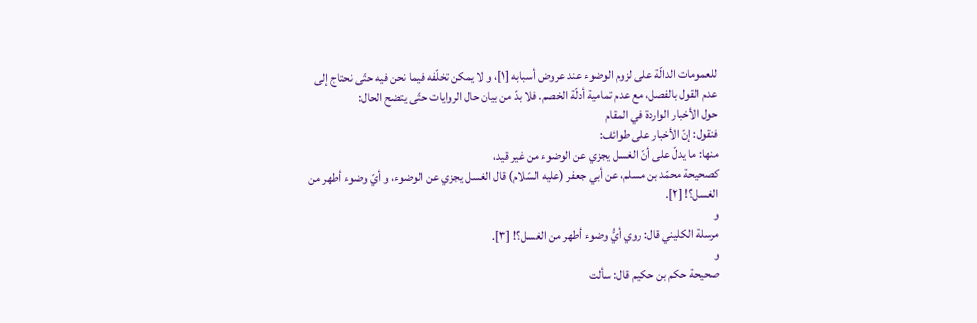للعمومات الدالّة على لزوم الوضوء عند عروض أسبابه [١]، و لا يمكن تخلّفه فيما نحن فيه حتّى نحتاج إلى عدم القول بالفصل، مع عدم تمامية أدلّة الخصم. فلا بدّ من بيان حال الروايات حتّى يتضح الحال:
حول الأخبار الواردة في المقام
فنقول: إنّ الأخبار على طوائف:
منها: ما يدلّ على أنّ الغسل يجزي عن الوضوء من غير قيد،
كصحيحة محمّد بن مسلم، عن أبي جعفر (عليه السّلام) قال الغسل يجزي عن الوضوء، و أيّ وضوء أطهر من الغسل؟! [٢].
و
مرسلة الكليني قال: روي أيُّ وضوء أطهر من الغسل؟! [٣].
و
صحيحة حكم بن حكيم قال: سألت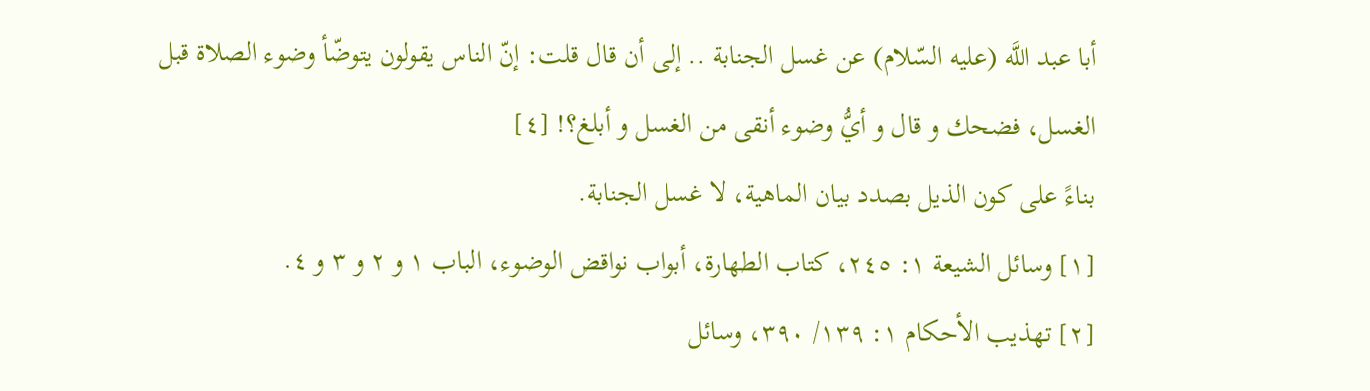أبا عبد اللَّه (عليه السّلام) عن غسل الجنابة .. إلى أن قال قلت: إنّ الناس يقولون يتوضّأ وضوء الصلاة قبل الغسل، فضحك و قال و أيُّ وضوء أنقى من الغسل و أبلغ؟! [٤]
بناءً على كون الذيل بصدد بيان الماهية، لا غسل الجنابة.
[١] وسائل الشيعة ١: ٢٤٥، كتاب الطهارة، أبواب نواقض الوضوء، الباب ١ و ٢ و ٣ و ٤.
[٢] تهذيب الأحكام ١: ١٣٩/ ٣٩٠، وسائل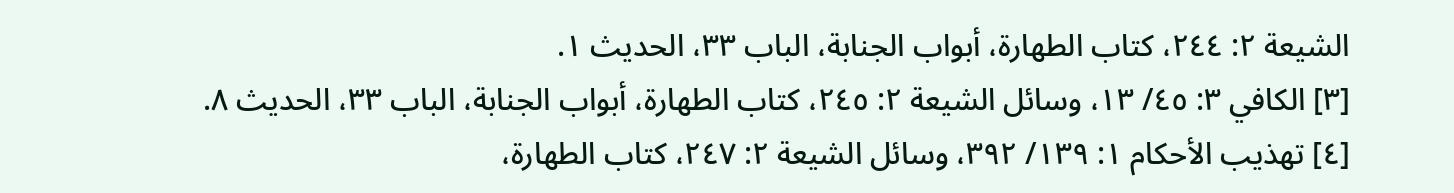الشيعة ٢: ٢٤٤، كتاب الطهارة، أبواب الجنابة، الباب ٣٣، الحديث ١.
[٣] الكافي ٣: ٤٥/ ١٣، وسائل الشيعة ٢: ٢٤٥، كتاب الطهارة، أبواب الجنابة، الباب ٣٣، الحديث ٨.
[٤] تهذيب الأحكام ١: ١٣٩/ ٣٩٢، وسائل الشيعة ٢: ٢٤٧، كتاب الطهارة،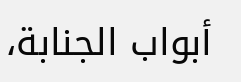أبواب الجنابة،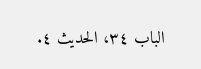الباب ٣٤، الحديث ٤.